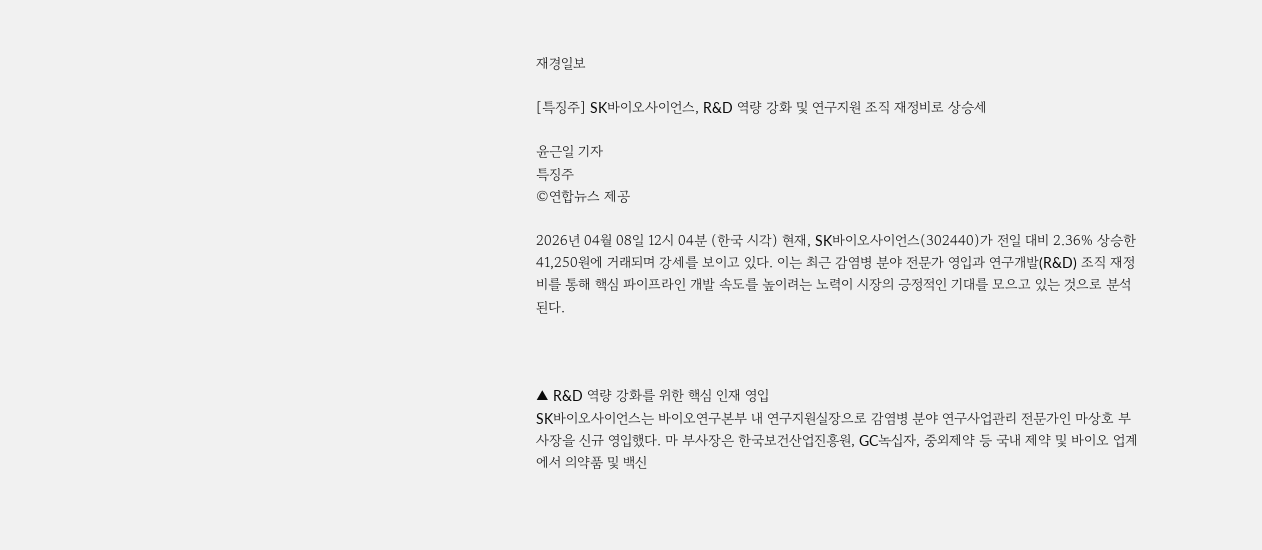재경일보

[특징주] SK바이오사이언스, R&D 역량 강화 및 연구지원 조직 재정비로 상승세

윤근일 기자
특징주
©연합뉴스 제공

2026년 04월 08일 12시 04분 (한국 시각) 현재, SK바이오사이언스(302440)가 전일 대비 2.36% 상승한 41,250원에 거래되며 강세를 보이고 있다. 이는 최근 감염병 분야 전문가 영입과 연구개발(R&D) 조직 재정비를 통해 핵심 파이프라인 개발 속도를 높이려는 노력이 시장의 긍정적인 기대를 모으고 있는 것으로 분석된다.



▲ R&D 역량 강화를 위한 핵심 인재 영입
SK바이오사이언스는 바이오연구본부 내 연구지원실장으로 감염병 분야 연구사업관리 전문가인 마상호 부사장을 신규 영입했다. 마 부사장은 한국보건산업진흥원, GC녹십자, 중외제약 등 국내 제약 및 바이오 업계에서 의약품 및 백신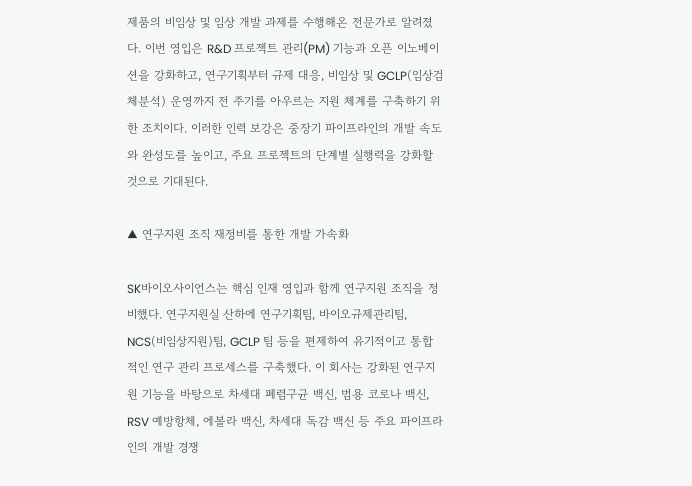제품의 비임상 및 임상 개발 과제를 수행해온 전문가로 알려졌다. 이번 영입은 R&D 프로젝트 관리(PM) 기능과 오픈 이노베이션을 강화하고, 연구기획부터 규제 대응, 비임상 및 GCLP(임상검체분석) 운영까지 전 주기를 아우르는 지원 체계를 구축하기 위한 조치이다. 이러한 인력 보강은 중장기 파이프라인의 개발 속도와 완성도를 높이고, 주요 프로젝트의 단계별 실행력을 강화할 것으로 기대된다.

▲ 연구지원 조직 재정비를 통한 개발 가속화

SK바이오사이언스는 핵심 인재 영입과 함께 연구지원 조직을 정비했다. 연구지원실 산하에 연구기획팀, 바이오규제관리팀, NCS(비임상지원)팀, GCLP 팀 등을 편제하여 유기적이고 통합적인 연구 관리 프로세스를 구축했다. 이 회사는 강화된 연구지원 기능을 바탕으로 차세대 폐렴구균 백신, 범용 코로나 백신, RSV 예방항체, 에볼라 백신, 차세대 독감 백신 등 주요 파이프라인의 개발 경쟁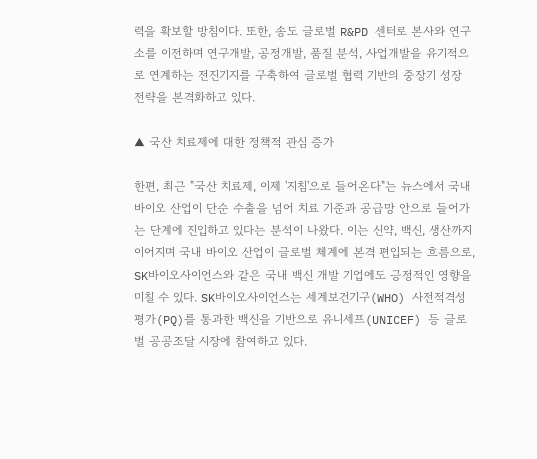력을 확보할 방침이다. 또한, 송도 글로벌 R&PD 센터로 본사와 연구소를 이전하며 연구개발, 공정개발, 품질 분석, 사업개발을 유기적으로 연계하는 전진기지를 구축하여 글로벌 협력 기반의 중장기 성장 전략을 본격화하고 있다.

▲ 국산 치료제에 대한 정책적 관심 증가

한편, 최근 "국산 치료제, 이제 '지침'으로 들어온다"는 뉴스에서 국내 바이오 산업이 단순 수출을 넘어 치료 기준과 공급망 안으로 들어가는 단계에 진입하고 있다는 분석이 나왔다. 이는 신약, 백신, 생산까지 이어지며 국내 바이오 산업이 글로벌 체계에 본격 편입되는 흐름으로, SK바이오사이언스와 같은 국내 백신 개발 기업에도 긍정적인 영향을 미칠 수 있다. SK바이오사이언스는 세계보건기구(WHO) 사전적격성평가(PQ)를 통과한 백신을 기반으로 유니세프(UNICEF) 등 글로벌 공공조달 시장에 참여하고 있다.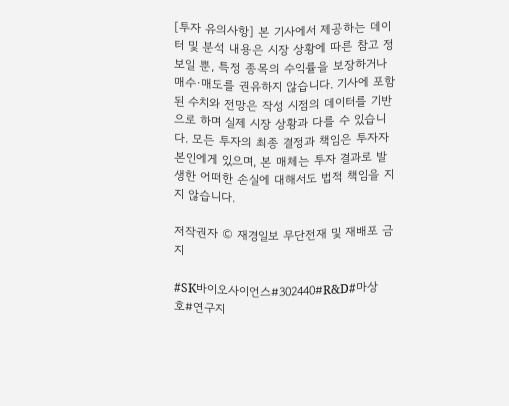[투자 유의사항] 본 기사에서 제공하는 데이터 및 분석 내용은 시장 상황에 따른 참고 정보일 뿐, 특정 종목의 수익률을 보장하거나 매수·매도를 권유하지 않습니다. 기사에 포함된 수치와 전망은 작성 시점의 데이터를 기반으로 하며 실제 시장 상황과 다를 수 있습니다. 모든 투자의 최종 결정과 책임은 투자자 본인에게 있으며, 본 매체는 투자 결과로 발생한 어떠한 손실에 대해서도 법적 책임을 지지 않습니다.

저작권자 © 재경일보 무단전재 및 재배포 금지

#SK바이오사이언스#302440#R&D#마상호#연구지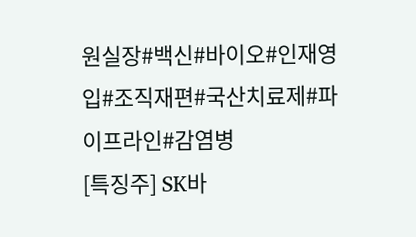원실장#백신#바이오#인재영입#조직재편#국산치료제#파이프라인#감염병
[특징주] SK바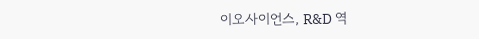이오사이언스, R&D 역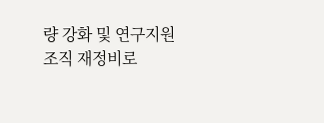량 강화 및 연구지원 조직 재정비로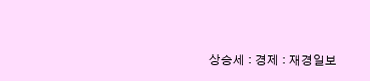상승세 : 경제 : 재경일보